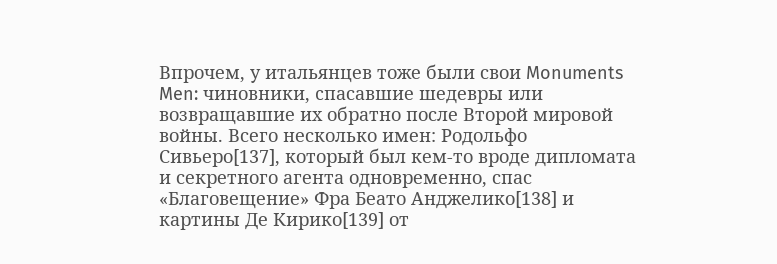Впрочем, у итальянцев тоже были свои Monuments Men: чиновники, cпасавшие шедевры или возвращавшие их обратно после Второй мировой войны. Всего несколько имен: Родольфо Сивьеро[137], который был кем-то вроде дипломата и секретного агента одновременно, спас «Благовещение» Фра Беато Анджелико[138] и картины Де Кирико[139] от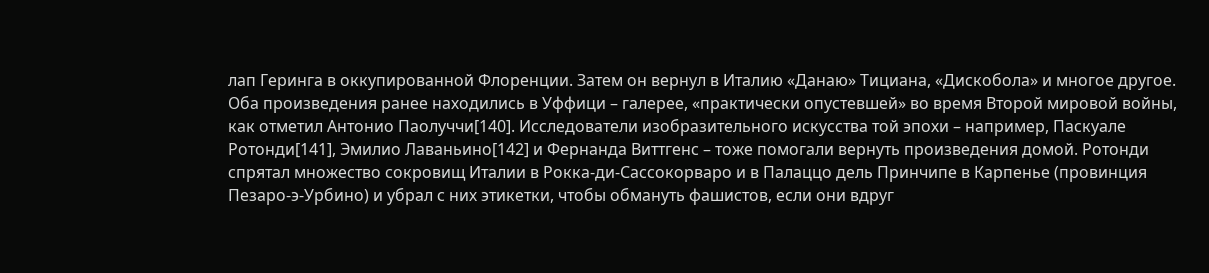лап Геринга в оккупированной Флоренции. Затем он вернул в Италию «Данаю» Тициана, «Дискобола» и многое другое.
Оба произведения ранее находились в Уффици – галерее, «практически опустевшей» во время Второй мировой войны, как отметил Антонио Паолуччи[140]. Исследователи изобразительного искусства той эпохи – например, Паскуале Ротонди[141], Эмилио Лаваньино[142] и Фернанда Виттгенс – тоже помогали вернуть произведения домой. Ротонди спрятал множество сокровищ Италии в Рокка-ди-Сассокорваро и в Палаццо дель Принчипе в Карпенье (провинция Пезаро-э-Урбино) и убрал с них этикетки, чтобы обмануть фашистов, если они вдруг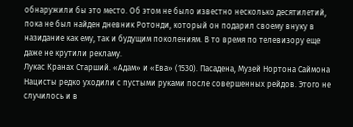обнаружили бы это место. Об этом не было известно несколько десятилетий, пока не был найден дневник Ротонди, который он подарил своему внуку в назидание как ему, так и будущим поколениям. В то время по телевизору еще даже не крутили рекламу.
Лукас Кранах Старший. «Адам» и «Ева» (1530). Пасадена, Музей Нортона Саймона
Нацисты редко уходили с пустыми руками после совершенных рейдов. Этого не случилось и в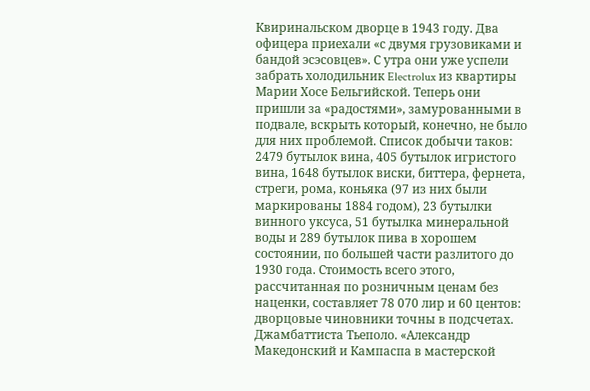Квиринальском дворце в 1943 году. Два офицера приехали «с двумя грузовиками и бандой эсэсовцев». С утра они уже успели забрать холодильник Electrolux из квартиры Марии Хосе Бельгийской. Теперь они пришли за «радостями», замурованными в подвале, вскрыть который, конечно, не было для них проблемой. Список добычи таков: 2479 бутылок вина, 405 бутылок игристого вина, 1648 бутылок виски, биттера, фернета, стреги, рома, коньяка (97 из них были маркированы 1884 годом), 23 бутылки винного уксуса, 51 бутылка минеральной воды и 289 бутылок пива в хорошем состоянии, по большей части разлитого до 1930 года. Стоимость всего этого, рассчитанная по розничным ценам без наценки, составляет 78 070 лир и 60 центов: дворцовые чиновники точны в подсчетах.
Джамбаттиста Тьеполо. «Александр Македонский и Кампаспа в мастерской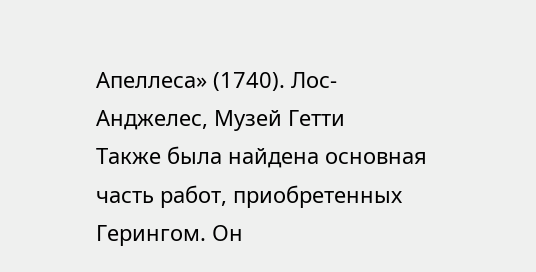Апеллеса» (1740). Лос-Анджелес, Музей Гетти
Также была найдена основная часть работ, приобретенных Герингом. Он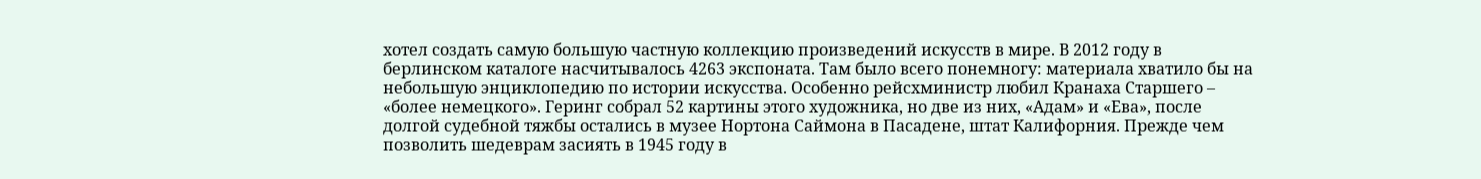хотел создать самую большую частную коллекцию произведений искусств в мире. В 2012 году в берлинском каталоге насчитывалось 4263 экспоната. Там было всего понемногу: материала хватило бы на небольшую энциклопедию по истории искусства. Особенно рейсхминистр любил Кранаха Старшего – «более немецкого». Геринг собрал 52 картины этого художника, но две из них, «Адам» и «Ева», после долгой судебной тяжбы остались в музее Нортона Саймона в Пасадене, штат Калифорния. Прежде чем позволить шедеврам засиять в 1945 году в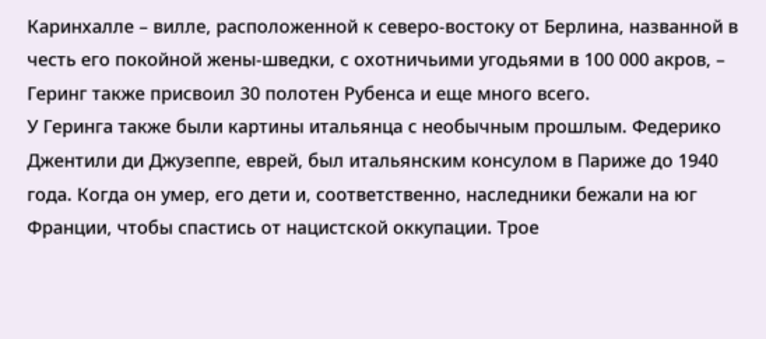Каринхалле – вилле, расположенной к северо-востоку от Берлина, названной в честь его покойной жены-шведки, с охотничьими угодьями в 100 000 акров, – Геринг также присвоил 30 полотен Рубенса и еще много всего.
У Геринга также были картины итальянца с необычным прошлым. Федерико Джентили ди Джузеппе, еврей, был итальянским консулом в Париже до 1940 года. Когда он умер, его дети и, соответственно, наследники бежали на юг Франции, чтобы спастись от нацистской оккупации. Трое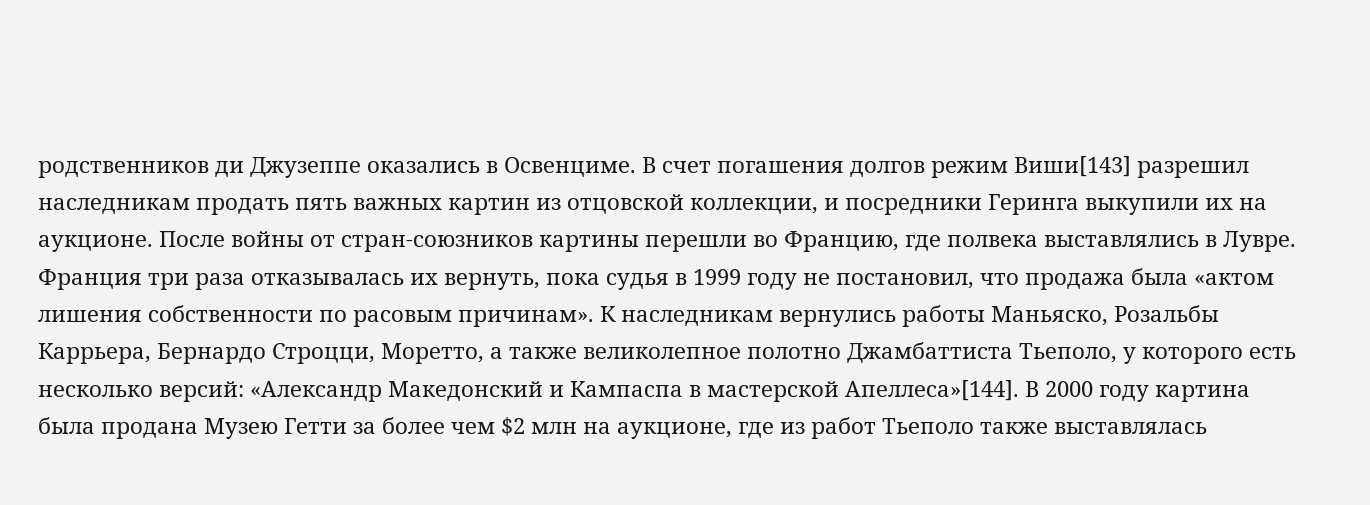родственников ди Джузеппе оказались в Освенциме. В счет погашения долгов режим Виши[143] разрешил наследникам продать пять важных картин из отцовской коллекции, и посредники Геринга выкупили их на аукционе. После войны от стран-союзников картины перешли во Францию, где полвека выставлялись в Лувре. Франция три раза отказывалась их вернуть, пока судья в 1999 году не постановил, что продажа была «актом лишения собственности по расовым причинам». К наследникам вернулись работы Маньяско, Розальбы Каррьера, Бернардо Строцци, Моретто, а также великолепное полотно Джамбаттиста Тьеполо, у которого есть несколько версий: «Александр Македонский и Кампаспа в мастерской Апеллеса»[144]. В 2000 году картина была продана Музею Гетти за более чем $2 млн на аукционе, где из работ Тьеполо также выставлялась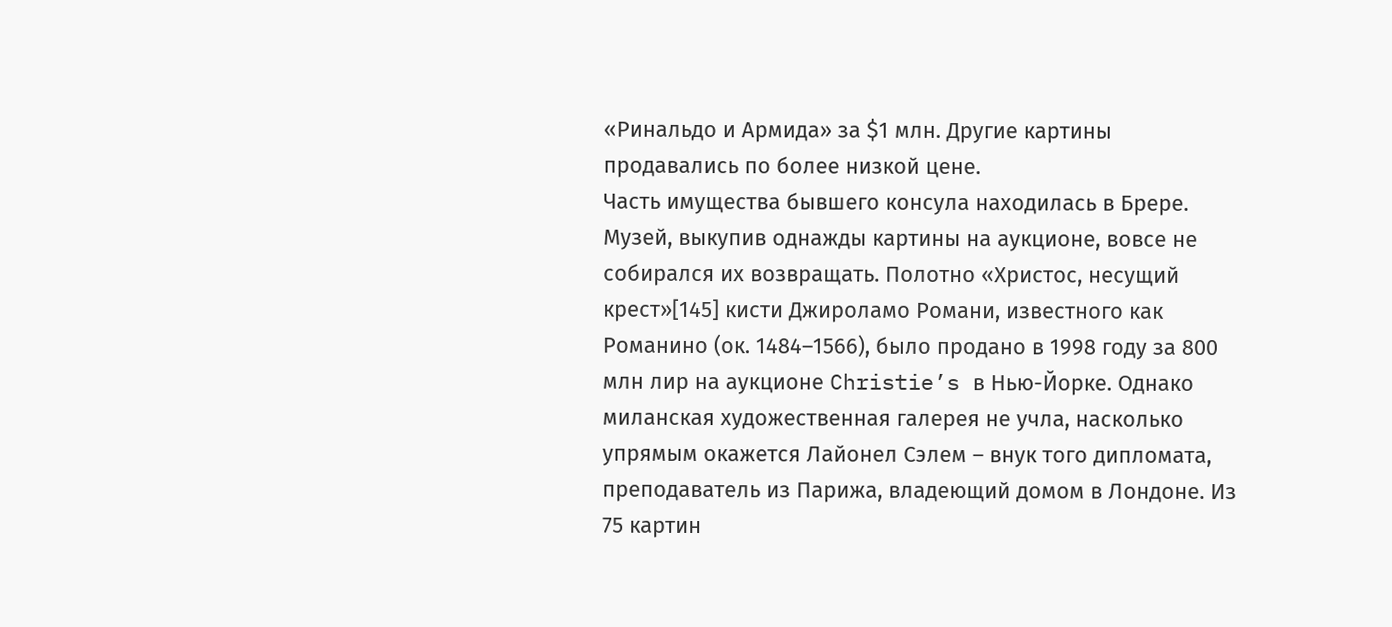«Ринальдо и Армида» за $1 млн. Другие картины продавались по более низкой цене.
Часть имущества бывшего консула находилась в Брере. Музей, выкупив однажды картины на аукционе, вовсе не собирался их возвращать. Полотно «Христос, несущий крест»[145] кисти Джироламо Романи, известного как Романино (ок. 1484–1566), было продано в 1998 году за 800 млн лир на аукционе Christie’s в Нью-Йорке. Однако миланская художественная галерея не учла, насколько упрямым окажется Лайонел Сэлем – внук того дипломата, преподаватель из Парижа, владеющий домом в Лондоне. Из 75 картин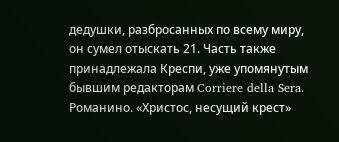дедушки, разбросанных по всему миру, он сумел отыскать 21. Часть также принадлежала Креспи, уже упомянутым бывшим редакторам Corriere della Sera.
Романино. «Христос, несущий крест»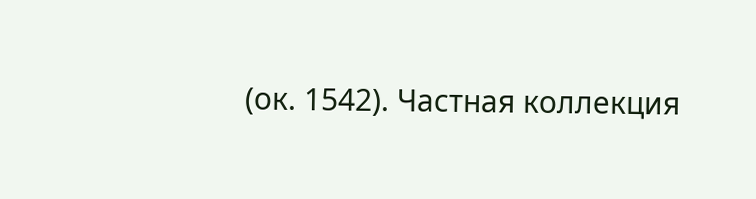(ок. 1542). Частная коллекция